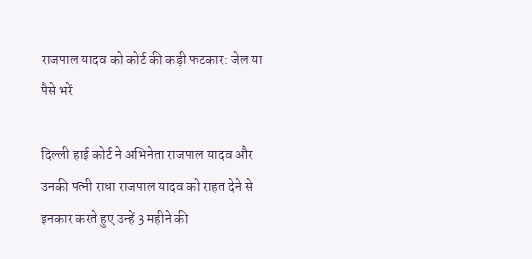राजपाल यादव को कोर्ट की कड़ी फटकार: जेल या पैसे भरें

दिल्ली हाई कोर्ट ने अभिनेता राजपाल यादव और उनकी पत्नी राधा राजपाल यादव को राहत देने से इनकार करते हुए उन्हें 3 महीने की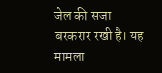जेल की सजा बरकरार रखी है। यह मामला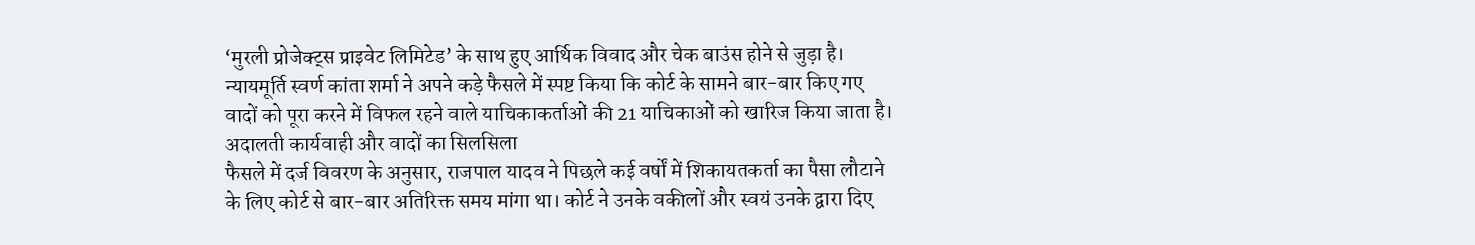‘मुरली प्रोजेक्ट्स प्राइवेट लिमिटेड’ के साथ हुए आर्थिक विवाद और चेक बाउंस होने से जुड़ा है। न्यायमूर्ति स्वर्ण कांता शर्मा ने अपने कड़े फैसले में स्पष्ट किया कि कोर्ट के सामने बार-बार किए गए वादों को पूरा करने में विफल रहने वाले याचिकाकर्ताओं की 21 याचिकाओं को खारिज किया जाता है।
अदालती कार्यवाही और वादों का सिलसिला
फैसले में दर्ज विवरण के अनुसार, राजपाल यादव ने पिछले कई वर्षों में शिकायतकर्ता का पैसा लौटाने के लिए कोर्ट से बार-बार अतिरिक्त समय मांगा था। कोर्ट ने उनके वकीलों और स्वयं उनके द्वारा दिए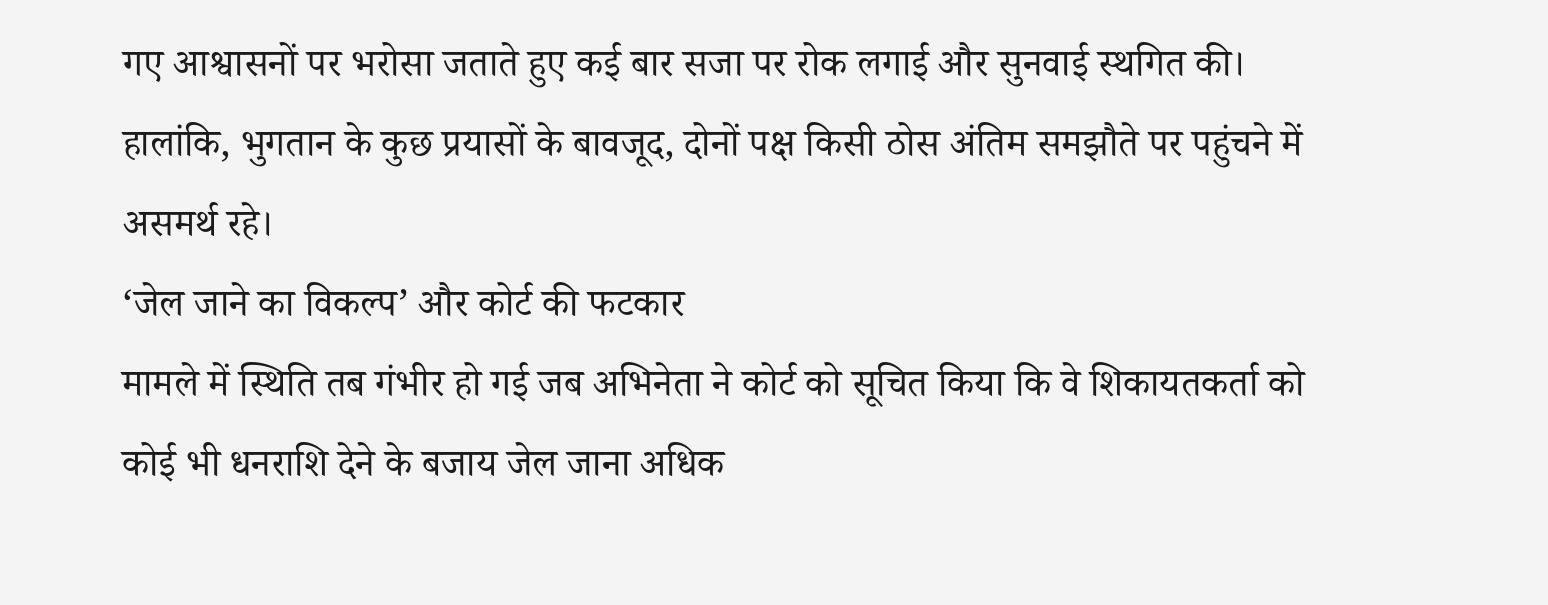गए आश्वासनों पर भरोसा जताते हुए कई बार सजा पर रोक लगाई और सुनवाई स्थगित की। हालांकि, भुगतान के कुछ प्रयासों के बावजूद, दोनों पक्ष किसी ठोस अंतिम समझौते पर पहुंचने में असमर्थ रहे।
‘जेल जाने का विकल्प’ और कोर्ट की फटकार
मामले में स्थिति तब गंभीर हो गई जब अभिनेता ने कोर्ट को सूचित किया कि वे शिकायतकर्ता को कोई भी धनराशि देने के बजाय जेल जाना अधिक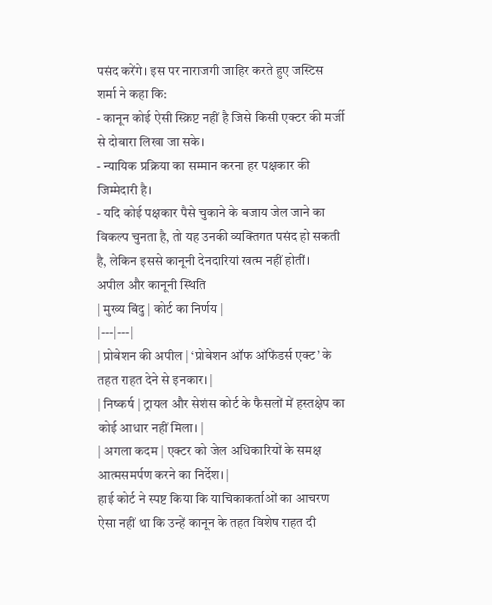पसंद करेंगे। इस पर नाराजगी जाहिर करते हुए जस्टिस शर्मा ने कहा कि:
- कानून कोई ऐसी स्क्रिप्ट नहीं है जिसे किसी एक्टर की मर्जी से दोबारा लिखा जा सके।
- न्यायिक प्रक्रिया का सम्मान करना हर पक्षकार की जिम्मेदारी है।
- यदि कोई पक्षकार पैसे चुकाने के बजाय जेल जाने का विकल्प चुनता है, तो यह उनकी व्यक्तिगत पसंद हो सकती है, लेकिन इससे कानूनी देनदारियां खत्म नहीं होतीं।
अपील और कानूनी स्थिति
| मुख्य बिंदु | कोर्ट का निर्णय |
|---|---|
| प्रोबेशन की अपील | ‘प्रोबेशन ऑफ ऑफेंडर्स एक्ट’ के तहत राहत देने से इनकार। |
| निष्कर्ष | ट्रायल और सेशंस कोर्ट के फैसलों में हस्तक्षेप का कोई आधार नहीं मिला। |
| अगला कदम | एक्टर को जेल अधिकारियों के समक्ष आत्मसमर्पण करने का निर्देश। |
हाई कोर्ट ने स्पष्ट किया कि याचिकाकर्ताओं का आचरण ऐसा नहीं था कि उन्हें कानून के तहत विशेष राहत दी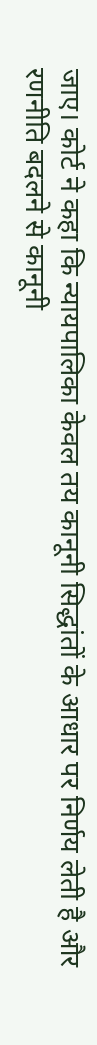जाए। कोर्ट ने कहा कि न्यायपालिका केवल तय कानूनी सिद्धांतों के आधार पर निर्णय लेती है और रणनीति बदलने से कानूनी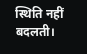स्थिति नहीं बदलती।